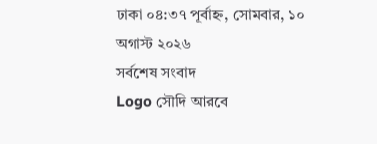ঢাকা ০৪:৩৭ পূর্বাহ্ন, সোমবার, ১০ অগাস্ট ২০২৬
সর্বশেষ সংবাদ
Logo সৌদি আরবে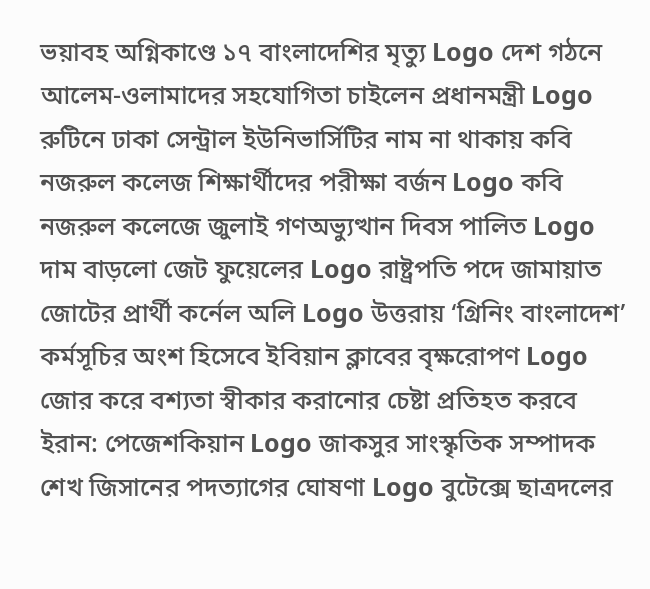ভয়াবহ অগ্নিকাণ্ডে ১৭ বাংলাদেশির মৃত্যু Logo দেশ গঠনে আলেম-ওলামাদের সহযোগিতা চাইলেন প্রধানমন্ত্রী Logo রুটিনে ঢাকা সেন্ট্রাল ইউনিভার্সিটির নাম না থাকায় কবি নজরুল কলেজ শিক্ষার্থীদের পরীক্ষা বর্জন Logo কবি নজরুল কলেজে জুলাই গণঅভ্যুত্থান দিবস পালিত Logo দাম বাড়লো জেট ফুয়েলের Logo রাষ্ট্রপতি পদে জামায়াত জোটের প্রার্থী কর্নেল অলি Logo উত্তরায় ‘গ্রিনিং বাংলাদেশ’ কর্মসূচির অংশ হিসেবে ইবিয়ান ক্লাবের বৃক্ষরোপণ Logo জোর করে বশ্যতা স্বীকার করানোর চেষ্টা প্রতিহত করবে ইরান: পেজেশকিয়ান Logo জাকসুর সাংস্কৃতিক সম্পাদক শেখ জিসানের পদত্যাগের ঘোষণা Logo বুটেক্সে ছাত্রদলের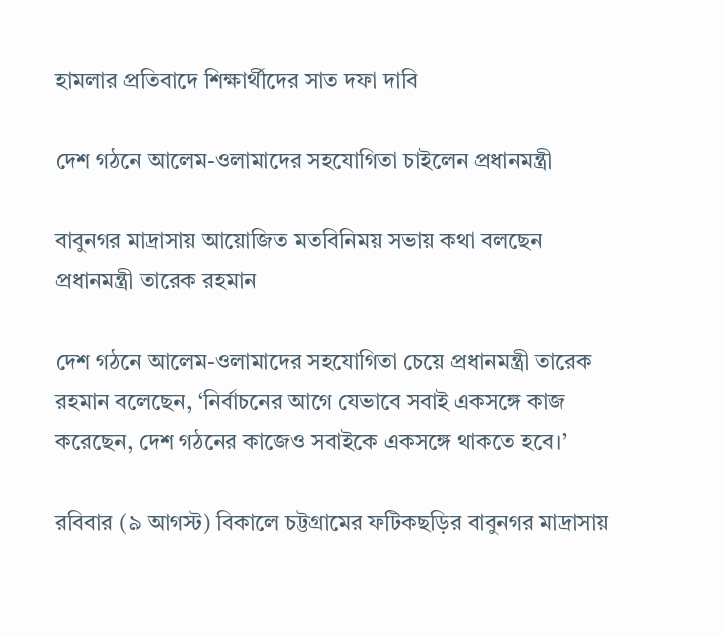হামলার প্রতিবাদে শিক্ষার্থীদের সাত দফা দাবি

দেশ গঠনে আলেম-ওলামাদের সহযোগিতা চাইলেন প্রধানমন্ত্রী

বাবুনগর মাদ্রাসায় আয়োজিত মতবিনিময় সভায় কথা বলছেন প্রধানমন্ত্রী তারেক রহমান

দেশ গঠনে আলেম-ওলামাদের সহযোগিতা চেয়ে প্রধানমন্ত্রী তারেক রহমান বলেছেন, ‘নির্বাচনের আগে যেভাবে সবাই একসঙ্গে কাজ করেছেন, দেশ গঠনের কাজেও সবাইকে একসঙ্গে থাকতে হবে।’

রবিবার (৯ আগস্ট) বিকালে চট্টগ্রামের ফটিকছড়ির বাবুনগর মাদ্রাসায়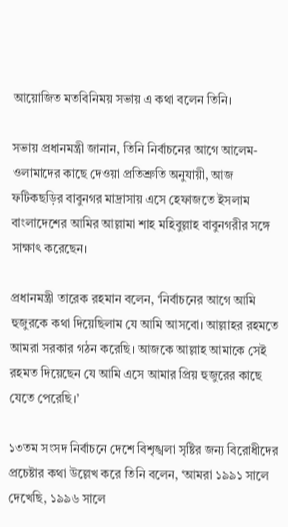আয়োজিত মতবিনিময় সভায় এ কথা বলেন তিনি।

সভায় প্রধানমন্ত্রী জানান, তিনি নির্বাচনের আগে আলেম-ওলামাদের কাছে দেওয়া প্রতিশ্রুতি অনুযায়ী, আজ ফটিকছড়ির বাবুনগর মাদ্রাসায় এসে হেফাজতে ইসলাম বাংলাদেশের আমির আল্লামা শাহ মহিবুল্লাহ বাবুনগরীর সঙ্গে সাক্ষাৎ করেছেন।

প্রধানমন্ত্রী তারেক রহমান বলেন, ‘নির্বাচনের আগে আমি হুজুরকে কথা দিয়েছিলাম যে আমি আসবো। আল্লাহর রহমতে আমরা সরকার গঠন করেছি। আজকে আল্লাহ আমাকে সেই রহমত দিয়েছেন যে আমি এসে আমার প্রিয় হুজুরের কাছে যেতে পেরেছি।’

১৩তম সংসদ নির্বাচনে দেশে বিশৃঙ্খলা সৃষ্টির জন্য বিরোধীদের প্রচেষ্টার কথা উল্লেখ করে তিনি বলেন, ‘আমরা ১৯৯১ সালে দেখেছি, ১৯৯৬ সালে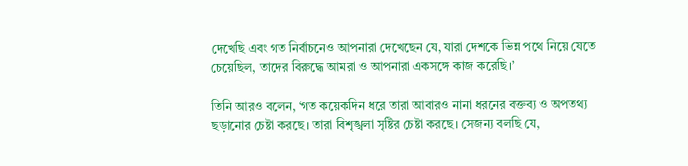দেখেছি এবং গত নির্বাচনেও আপনারা দেখেছেন যে, যারা দেশকে ভিন্ন পথে নিয়ে যেতে চেয়েছিল, তাদের বিরুদ্ধে আমরা ও আপনারা একসঙ্গে কাজ করেছি।’

তিনি আরও বলেন, ‘গত কয়েকদিন ধরে তারা আবারও নানা ধরনের বক্তব্য ও অপতথ্য ছড়ানোর চেষ্টা করছে। তারা বিশৃঙ্খলা সৃষ্টির চেষ্টা করছে। সেজন্য বলছি যে,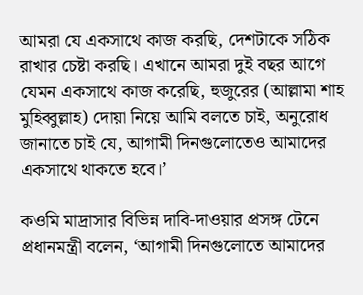আমরা যে একসাথে কাজ করছি, দেশটাকে সঠিক রাখার চেষ্টা করছি। এখানে আমরা দুই বছর আগে যেমন একসাথে কাজ করেছি, হুজুরের (আল্লামা শাহ মুহিব্বুল্লাহ) দোয়া নিয়ে আমি বলতে চাই, অনুরোধ জানাতে চাই যে, আগামী দিনগুলোতেও আমাদের একসাথে থাকতে হবে।’

কওমি মাদ্রাসার বিভিন্ন দাবি-দাওয়ার প্রসঙ্গ টেনে প্রধানমন্ত্রী বলেন, ‘আগামী দিনগুলোতে আমাদের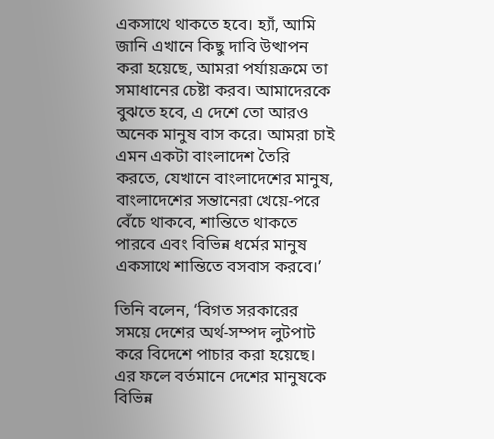একসাথে থাকতে হবে। হ্যাঁ, আমি জানি এখানে কিছু দাবি উত্থাপন করা হয়েছে, আমরা পর্যায়ক্রমে তা সমাধানের চেষ্টা করব। আমাদেরকে বুঝতে হবে, এ দেশে তো আরও অনেক মানুষ বাস করে। আমরা চাই এমন একটা বাংলাদেশ তৈরি করতে, যেখানে বাংলাদেশের মানুষ, বাংলাদেশের সন্তানেরা খেয়ে-পরে বেঁচে থাকবে, শান্তিতে থাকতে পারবে এবং বিভিন্ন ধর্মের মানুষ একসাথে শান্তিতে বসবাস করবে।’

তিনি বলেন, ‘বিগত সরকারের সময়ে দেশের অর্থ-সম্পদ লুটপাট করে বিদেশে পাচার করা হয়েছে। এর ফলে বর্তমানে দেশের মানুষকে বিভিন্ন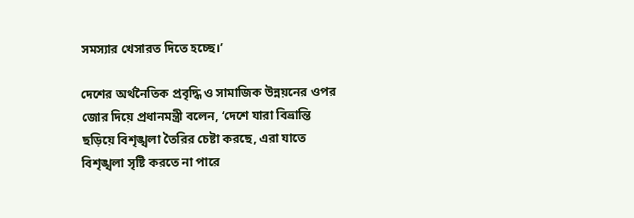সমস্যার খেসারত দিতে হচ্ছে।’

দেশের অর্থনৈতিক প্রবৃদ্ধি ও সামাজিক উন্নয়নের ওপর জোর দিয়ে প্রধানমন্ত্রী বলেন, ‘দেশে যারা বিভ্রান্তি ছড়িয়ে বিশৃঙ্খলা তৈরির চেষ্টা করছে, এরা যাতে বিশৃঙ্খলা সৃষ্টি করতে না পারে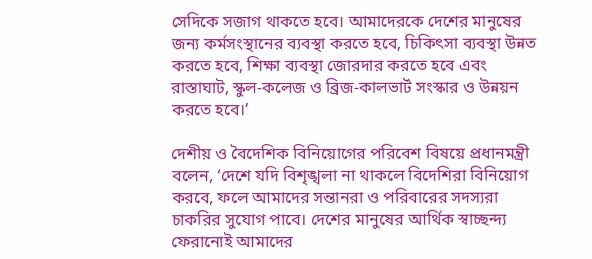সেদিকে সজাগ থাকতে হবে। আমাদেরকে দেশের মানুষের জন্য কর্মসংস্থানের ব্যবস্থা করতে হবে, চিকিৎসা ব্যবস্থা উন্নত করতে হবে, শিক্ষা ব্যবস্থা জোরদার করতে হবে এবং রাস্তাঘাট, স্কুল-কলেজ ও ব্রিজ-কালভার্ট সংস্কার ও উন্নয়ন করতে হবে।’

দেশীয় ও বৈদেশিক বিনিয়োগের পরিবেশ বিষয়ে প্রধানমন্ত্রী বলেন, ‘দেশে যদি বিশৃঙ্খলা না থাকলে বিদেশিরা বিনিয়োগ করবে, ফলে আমাদের সন্তানরা ও পরিবারের সদস্যরা চাকরির সুযোগ পাবে। দেশের মানুষের আর্থিক স্বাচ্ছন্দ্য ফেরানোই আমাদের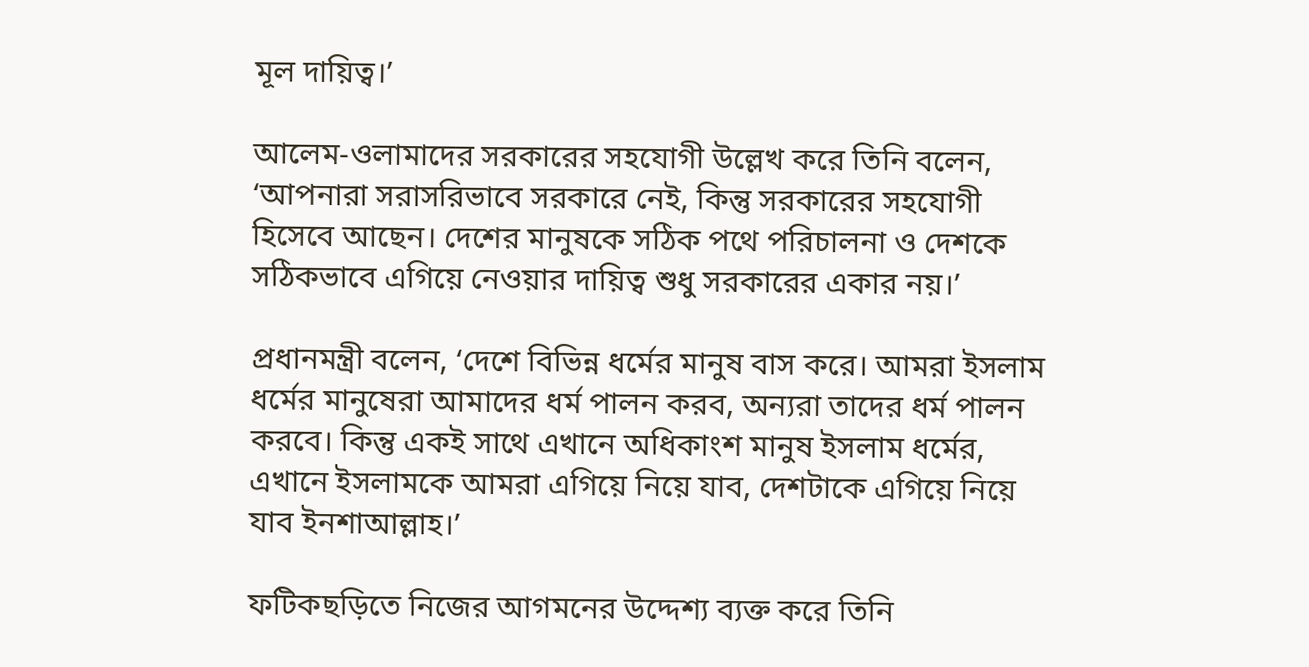মূল দায়িত্ব।’

আলেম-ওলামাদের সরকারের সহযোগী উল্লেখ করে তিনি বলেন, ‘আপনারা সরাসরিভাবে সরকারে নেই, কিন্তু সরকারের সহযোগী হিসেবে আছেন। দেশের মানুষকে সঠিক পথে পরিচালনা ও দেশকে সঠিকভাবে এগিয়ে নেওয়ার দায়িত্ব শুধু সরকারের একার নয়।’

প্রধানমন্ত্রী বলেন, ‘দেশে বিভিন্ন ধর্মের মানুষ বাস করে। আমরা ইসলাম ধর্মের মানুষেরা আমাদের ধর্ম পালন করব, অন্যরা তাদের ধর্ম পালন করবে। কিন্তু একই সাথে এখানে অধিকাংশ মানুষ ইসলাম ধর্মের, এখানে ইসলামকে আমরা এগিয়ে নিয়ে যাব, দেশটাকে এগিয়ে নিয়ে যাব ইনশাআল্লাহ।’

ফটিকছড়িতে নিজের আগমনের উদ্দেশ্য ব্যক্ত করে তিনি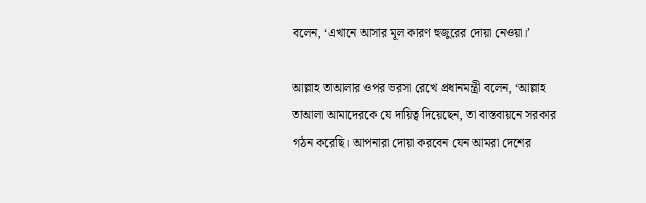বলেন, ‘এখানে আসার মূল কারণ হুজুরের দোয়া নেওয়া।’

আল্লাহ তাআলার ওপর ভরসা রেখে প্রধানমন্ত্রী বলেন, ‘আল্লাহ তাআলা আমাদেরকে যে দায়িত্ব দিয়েছেন, তা বাস্তবায়নে সরকার গঠন করেছি। আপনারা দোয়া করবেন যেন আমরা দেশের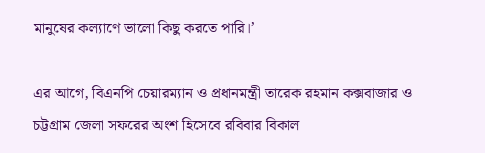মানুষের কল্যাণে ভালো কিছু করতে পারি।’

এর আগে, বিএনপি চেয়ারম্যান ও প্রধানমন্ত্রী তারেক রহমান কক্সবাজার ও চট্টগ্রাম জেলা সফরের অংশ হিসেবে রবিবার বিকাল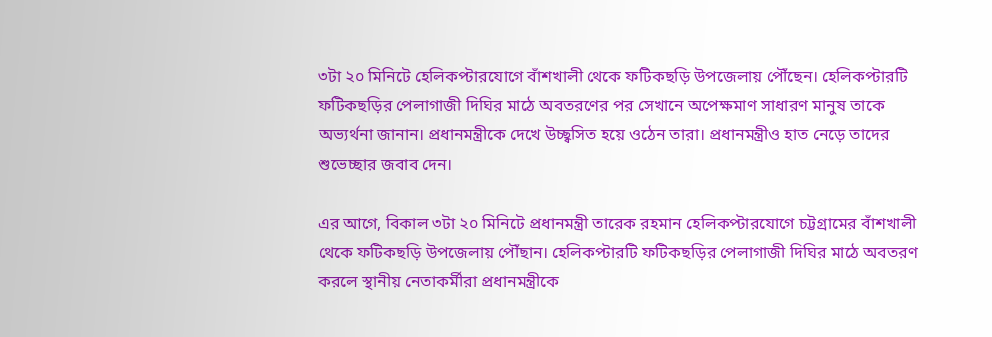৩টা ২০ মিনিটে হেলিকপ্টারযোগে বাঁশখালী থেকে ফটিকছড়ি উপজেলায় পৌঁছেন। হেলিকপ্টারটি ফটিকছড়ির পেলাগাজী দিঘির মাঠে অবতরণের পর সেখানে অপেক্ষমাণ সাধারণ মানুষ তাকে অভ্যর্থনা জানান। প্রধানমন্ত্রীকে দেখে উচ্ছ্বসিত হয়ে ওঠেন তারা। প্রধানমন্ত্রীও হাত নেড়ে তাদের শুভেচ্ছার জবাব দেন।

এর আগে, বিকাল ৩টা ২০ মিনিটে প্রধানমন্ত্রী তারেক রহমান হেলিকপ্টারযোগে চট্টগ্রামের বাঁশখালী থেকে ফটিকছড়ি উপজেলায় পৌঁছান। হেলিকপ্টারটি ফটিকছড়ির পেলাগাজী দিঘির মাঠে অবতরণ করলে স্থানীয় নেতাকর্মীরা প্রধানমন্ত্রীকে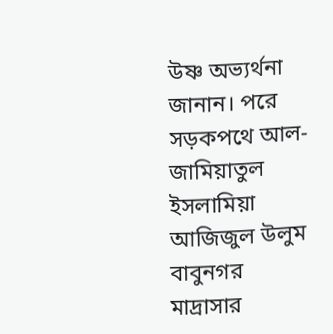উষ্ণ অভ্যর্থনা জানান। পরে সড়কপথে আল-জামিয়াতুল ইসলামিয়া আজিজুল উলুম বাবুনগর মাদ্রাসার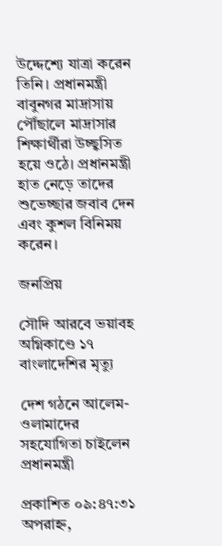উদ্দেশ্যে যাত্রা করেন তিনি। প্রধানমন্ত্রী বাবুনগর মাদ্রাসায় পৌঁছালে মাদ্রাসার শিক্ষার্থীরা উচ্ছ্বসিত হয়ে ওঠে। প্রধানমন্ত্রী হাত নেড়ে তাদের শুভেচ্ছার জবাব দেন এবং কুশল বিনিময় করেন।

জনপ্রিয়

সৌদি আরবে ভয়াবহ অগ্নিকাণ্ডে ১৭ বাংলাদেশির মৃত্যু

দেশ গঠনে আলেম-ওলামাদের সহযোগিতা চাইলেন প্রধানমন্ত্রী

প্রকাশিত ০৯:৪৭:৩১ অপরাহ্ন,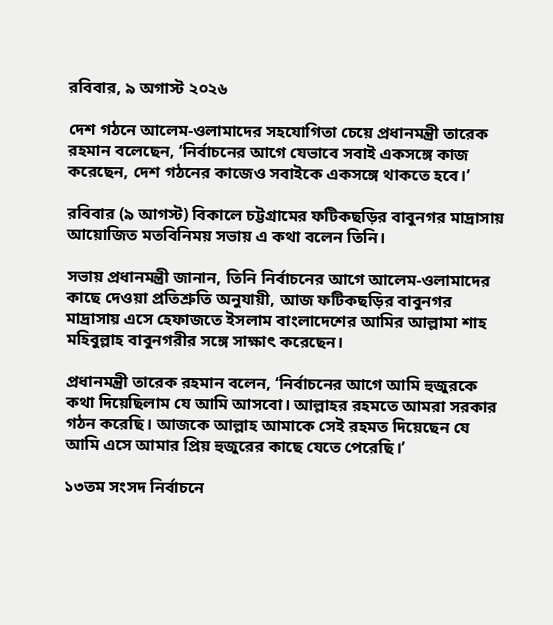রবিবার, ৯ অগাস্ট ২০২৬

দেশ গঠনে আলেম-ওলামাদের সহযোগিতা চেয়ে প্রধানমন্ত্রী তারেক রহমান বলেছেন, ‘নির্বাচনের আগে যেভাবে সবাই একসঙ্গে কাজ করেছেন, দেশ গঠনের কাজেও সবাইকে একসঙ্গে থাকতে হবে।’

রবিবার (৯ আগস্ট) বিকালে চট্টগ্রামের ফটিকছড়ির বাবুনগর মাদ্রাসায় আয়োজিত মতবিনিময় সভায় এ কথা বলেন তিনি।

সভায় প্রধানমন্ত্রী জানান, তিনি নির্বাচনের আগে আলেম-ওলামাদের কাছে দেওয়া প্রতিশ্রুতি অনুযায়ী, আজ ফটিকছড়ির বাবুনগর মাদ্রাসায় এসে হেফাজতে ইসলাম বাংলাদেশের আমির আল্লামা শাহ মহিবুল্লাহ বাবুনগরীর সঙ্গে সাক্ষাৎ করেছেন।

প্রধানমন্ত্রী তারেক রহমান বলেন, ‘নির্বাচনের আগে আমি হুজুরকে কথা দিয়েছিলাম যে আমি আসবো। আল্লাহর রহমতে আমরা সরকার গঠন করেছি। আজকে আল্লাহ আমাকে সেই রহমত দিয়েছেন যে আমি এসে আমার প্রিয় হুজুরের কাছে যেতে পেরেছি।’

১৩তম সংসদ নির্বাচনে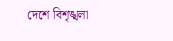দেশে বিশৃঙ্খলা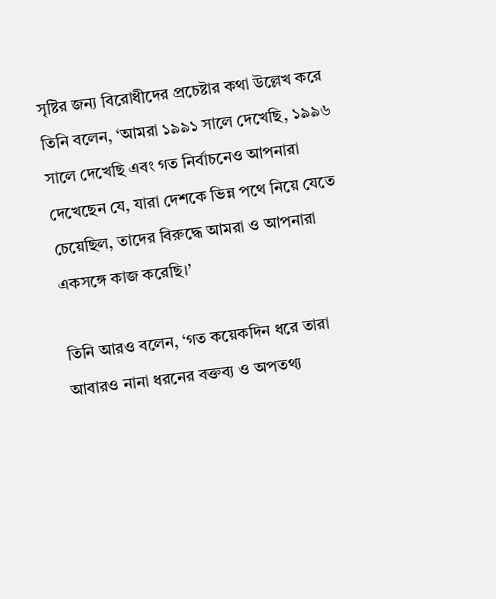সৃষ্টির জন্য বিরোধীদের প্রচেষ্টার কথা উল্লেখ করে তিনি বলেন, ‘আমরা ১৯৯১ সালে দেখেছি, ১৯৯৬ সালে দেখেছি এবং গত নির্বাচনেও আপনারা দেখেছেন যে, যারা দেশকে ভিন্ন পথে নিয়ে যেতে চেয়েছিল, তাদের বিরুদ্ধে আমরা ও আপনারা একসঙ্গে কাজ করেছি।’

তিনি আরও বলেন, ‘গত কয়েকদিন ধরে তারা আবারও নানা ধরনের বক্তব্য ও অপতথ্য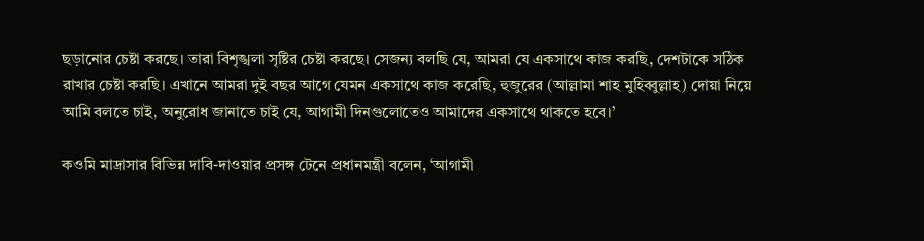ছড়ানোর চেষ্টা করছে। তারা বিশৃঙ্খলা সৃষ্টির চেষ্টা করছে। সেজন্য বলছি যে, আমরা যে একসাথে কাজ করছি, দেশটাকে সঠিক রাখার চেষ্টা করছি। এখানে আমরা দুই বছর আগে যেমন একসাথে কাজ করেছি, হুজুরের (আল্লামা শাহ মুহিব্বুল্লাহ) দোয়া নিয়ে আমি বলতে চাই, অনুরোধ জানাতে চাই যে, আগামী দিনগুলোতেও আমাদের একসাথে থাকতে হবে।’

কওমি মাদ্রাসার বিভিন্ন দাবি-দাওয়ার প্রসঙ্গ টেনে প্রধানমন্ত্রী বলেন, ‘আগামী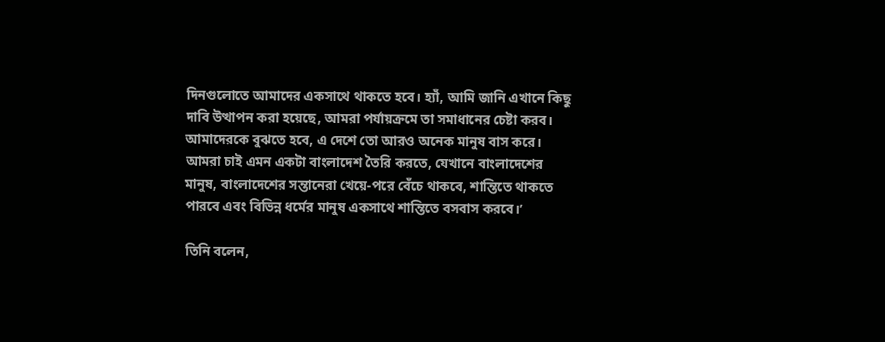দিনগুলোতে আমাদের একসাথে থাকতে হবে। হ্যাঁ, আমি জানি এখানে কিছু দাবি উত্থাপন করা হয়েছে, আমরা পর্যায়ক্রমে তা সমাধানের চেষ্টা করব। আমাদেরকে বুঝতে হবে, এ দেশে তো আরও অনেক মানুষ বাস করে। আমরা চাই এমন একটা বাংলাদেশ তৈরি করতে, যেখানে বাংলাদেশের মানুষ, বাংলাদেশের সন্তানেরা খেয়ে-পরে বেঁচে থাকবে, শান্তিতে থাকতে পারবে এবং বিভিন্ন ধর্মের মানুষ একসাথে শান্তিতে বসবাস করবে।’

তিনি বলেন,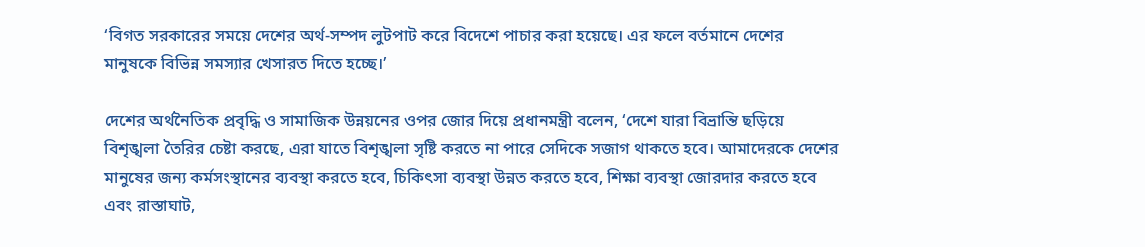‘বিগত সরকারের সময়ে দেশের অর্থ-সম্পদ লুটপাট করে বিদেশে পাচার করা হয়েছে। এর ফলে বর্তমানে দেশের মানুষকে বিভিন্ন সমস্যার খেসারত দিতে হচ্ছে।’

দেশের অর্থনৈতিক প্রবৃদ্ধি ও সামাজিক উন্নয়নের ওপর জোর দিয়ে প্রধানমন্ত্রী বলেন, ‘দেশে যারা বিভ্রান্তি ছড়িয়ে বিশৃঙ্খলা তৈরির চেষ্টা করছে, এরা যাতে বিশৃঙ্খলা সৃষ্টি করতে না পারে সেদিকে সজাগ থাকতে হবে। আমাদেরকে দেশের মানুষের জন্য কর্মসংস্থানের ব্যবস্থা করতে হবে, চিকিৎসা ব্যবস্থা উন্নত করতে হবে, শিক্ষা ব্যবস্থা জোরদার করতে হবে এবং রাস্তাঘাট,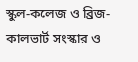স্কুল-কলেজ ও ব্রিজ-কালভার্ট সংস্কার ও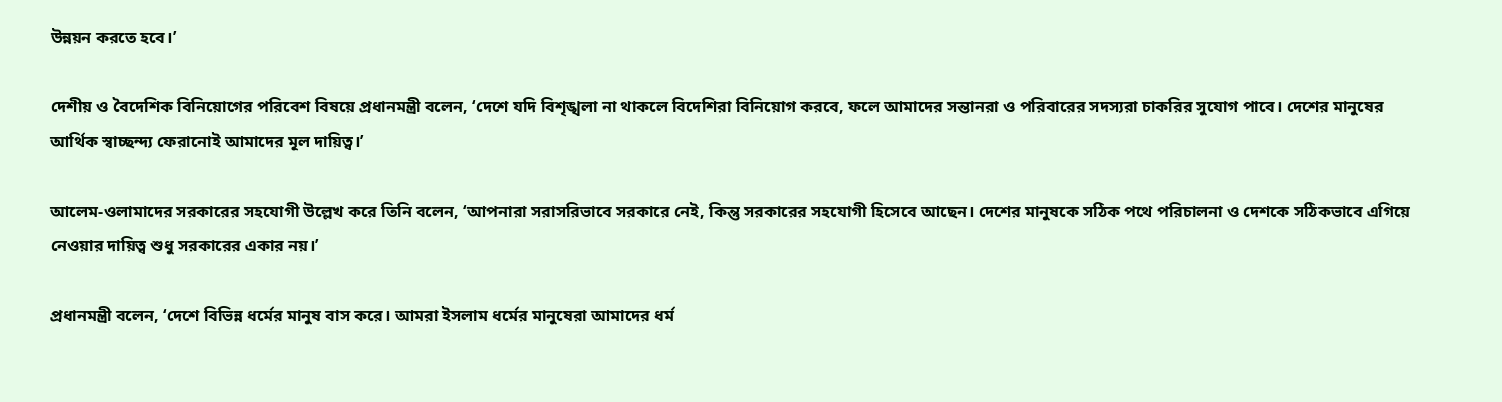উন্নয়ন করতে হবে।’

দেশীয় ও বৈদেশিক বিনিয়োগের পরিবেশ বিষয়ে প্রধানমন্ত্রী বলেন, ‘দেশে যদি বিশৃঙ্খলা না থাকলে বিদেশিরা বিনিয়োগ করবে, ফলে আমাদের সন্তানরা ও পরিবারের সদস্যরা চাকরির সুযোগ পাবে। দেশের মানুষের আর্থিক স্বাচ্ছন্দ্য ফেরানোই আমাদের মূল দায়িত্ব।’

আলেম-ওলামাদের সরকারের সহযোগী উল্লেখ করে তিনি বলেন, ‘আপনারা সরাসরিভাবে সরকারে নেই, কিন্তু সরকারের সহযোগী হিসেবে আছেন। দেশের মানুষকে সঠিক পথে পরিচালনা ও দেশকে সঠিকভাবে এগিয়ে নেওয়ার দায়িত্ব শুধু সরকারের একার নয়।’

প্রধানমন্ত্রী বলেন, ‘দেশে বিভিন্ন ধর্মের মানুষ বাস করে। আমরা ইসলাম ধর্মের মানুষেরা আমাদের ধর্ম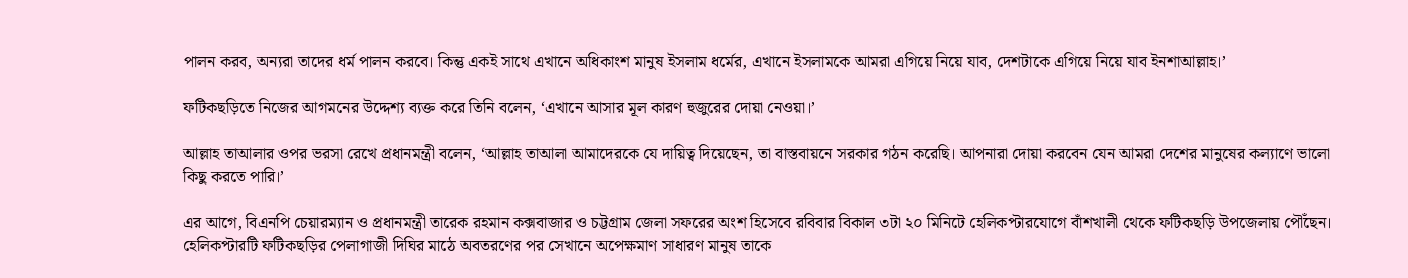পালন করব, অন্যরা তাদের ধর্ম পালন করবে। কিন্তু একই সাথে এখানে অধিকাংশ মানুষ ইসলাম ধর্মের, এখানে ইসলামকে আমরা এগিয়ে নিয়ে যাব, দেশটাকে এগিয়ে নিয়ে যাব ইনশাআল্লাহ।’

ফটিকছড়িতে নিজের আগমনের উদ্দেশ্য ব্যক্ত করে তিনি বলেন, ‘এখানে আসার মূল কারণ হুজুরের দোয়া নেওয়া।’

আল্লাহ তাআলার ওপর ভরসা রেখে প্রধানমন্ত্রী বলেন, ‘আল্লাহ তাআলা আমাদেরকে যে দায়িত্ব দিয়েছেন, তা বাস্তবায়নে সরকার গঠন করেছি। আপনারা দোয়া করবেন যেন আমরা দেশের মানুষের কল্যাণে ভালো কিছু করতে পারি।’

এর আগে, বিএনপি চেয়ারম্যান ও প্রধানমন্ত্রী তারেক রহমান কক্সবাজার ও চট্টগ্রাম জেলা সফরের অংশ হিসেবে রবিবার বিকাল ৩টা ২০ মিনিটে হেলিকপ্টারযোগে বাঁশখালী থেকে ফটিকছড়ি উপজেলায় পৌঁছেন। হেলিকপ্টারটি ফটিকছড়ির পেলাগাজী দিঘির মাঠে অবতরণের পর সেখানে অপেক্ষমাণ সাধারণ মানুষ তাকে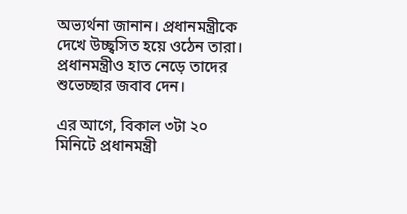অভ্যর্থনা জানান। প্রধানমন্ত্রীকে দেখে উচ্ছ্বসিত হয়ে ওঠেন তারা। প্রধানমন্ত্রীও হাত নেড়ে তাদের শুভেচ্ছার জবাব দেন।

এর আগে, বিকাল ৩টা ২০ মিনিটে প্রধানমন্ত্রী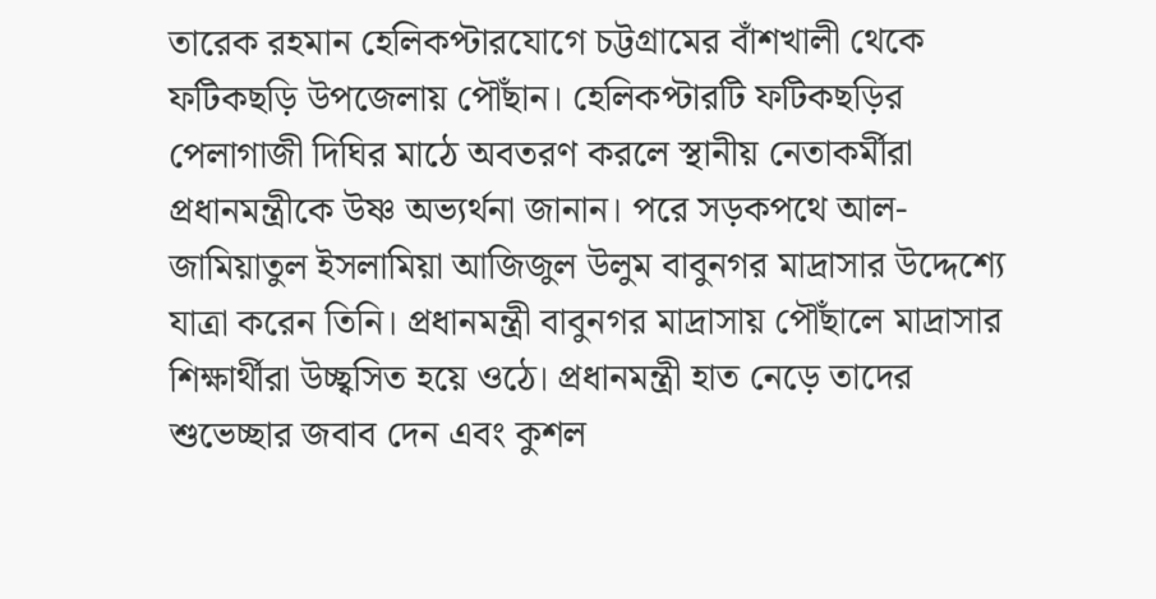তারেক রহমান হেলিকপ্টারযোগে চট্টগ্রামের বাঁশখালী থেকে ফটিকছড়ি উপজেলায় পৌঁছান। হেলিকপ্টারটি ফটিকছড়ির পেলাগাজী দিঘির মাঠে অবতরণ করলে স্থানীয় নেতাকর্মীরা প্রধানমন্ত্রীকে উষ্ণ অভ্যর্থনা জানান। পরে সড়কপথে আল-জামিয়াতুল ইসলামিয়া আজিজুল উলুম বাবুনগর মাদ্রাসার উদ্দেশ্যে যাত্রা করেন তিনি। প্রধানমন্ত্রী বাবুনগর মাদ্রাসায় পৌঁছালে মাদ্রাসার শিক্ষার্থীরা উচ্ছ্বসিত হয়ে ওঠে। প্রধানমন্ত্রী হাত নেড়ে তাদের শুভেচ্ছার জবাব দেন এবং কুশল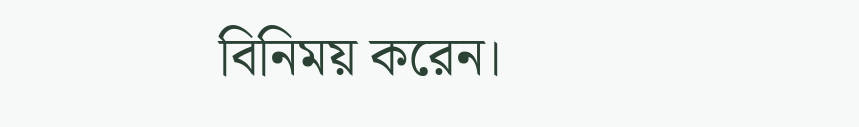বিনিময় করেন।